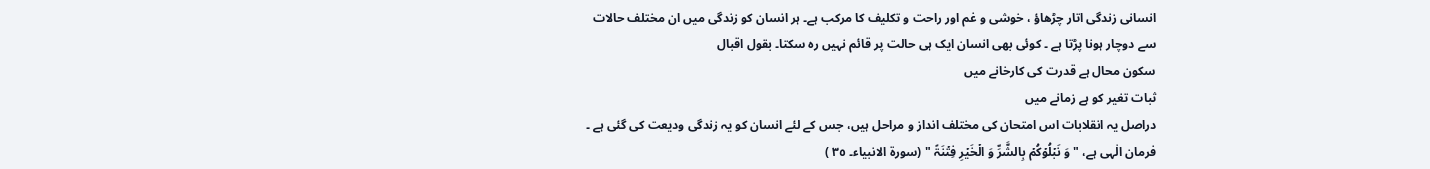انسانی زندگی اتار چڑھاؤ ، خوشی و غم اور راحت و تکلیف کا مرکب ہے۔ ہر انسان کو زندگی میں ان مختلف حالات سے دوچار ہونا پڑتا ہے ۔ کوئی بھی انسان ایک ہی حالت پر قائم نہیں رہ سکتا۔ بقول اقبال
سکون محال ہے قدرت کی کارخانے میں
ثبات تغیر کو ہے زمانے میں
دراصل یہ انقلابات اس امتحان کی مختلف انداز و مراحل ہیں، جس کے لئے انسان کو یہ زندگی ودیعت کی گئی ہے ۔ فرمان الٰہی ہے، " وَ نَبۡلُوۡکُمۡ بِالشَّرِّ وَ الۡخَیۡرِ فِتۡنَۃً " (سورۃ الانبیاء۔ ٣٥ )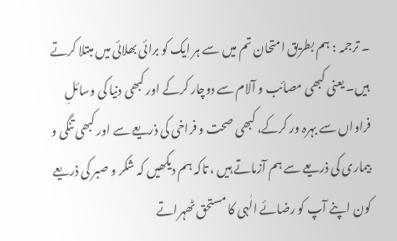۔ ترجمہ : ہم بطریق امتحان تم میں سے ہر ایک کو برائی بھلائی میں مبتلا کرتے ہیں۔ یعنی کبھی مصائب و آلام سے دوچار کرکے اور کبھی دنیا کی وسائلِ فراواں سے بہرہ ور کرکے، کبھی صحت و فراخی کی ذریعے سے اور کبھی تنگی و بیماری کی ذریعے سے ہم آزماتے ہیں ، تاکہ ہم دیکھیں کہ شکر و صبر کی ذریعے کون اپنے آپ کو رضائے الٰہی کا مستحق ٹھہراتے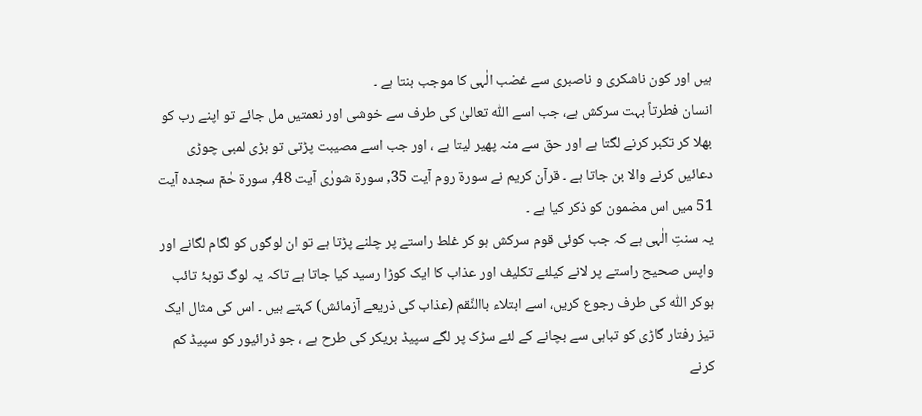ہیں اور کون ناشکری و ناصبری سے غضب الٰہی کا موجب بنتا ہے ۔
انسان فطرتاً بہت سرکش ہے، جب اسے اللّٰہ تعالیٰ کی طرف سے خوشی اور نعمتیں مل جائے تو اپنے رب کو بھلا کر تکبر کرنے لگتا ہے اور حق سے منہ پھیر لیتا ہے ، اور جب اسے مصیبت پڑتی تو بڑی لمبی چوڑی دعائیں کرنے والا بن جاتا ہے ۔ قرآن کریم نے سورۃ روم آیت 35, سورۃ شورٰی آیت 48, سورۃ حٰمٓ سجدہ آیت 51 میں اس مضمون کو ذکر کیا ہے ۔
یہ سنتِ الٰہی ہے کہ جب کوئی قوم سرکش ہو کر غلط راستے پر چلنے پڑتا ہے تو ان لوگوں کو لگام لگانے اور واپس صحیح راستے پر لانے کیلئے تکلیف اور عذاب کا ایک کوڑا رسید کیا جاتا ہے تاکہ یہ لوگ توبۂ تائب ہوکر اللّٰہ کی طرف رجوع کریں، اسے ابتلاء باالنِّقم (عذاب کی ذریعے آزمائش) کہتے ہیں ۔ اس کی مثال ایک تیز رفتار گاڑی کو تباہی سے بچانے کے لئے سڑک پر لگے سپیڈ بریکر کی طرح ہے ، جو ڈرائیور کو سپیڈ کم کرنے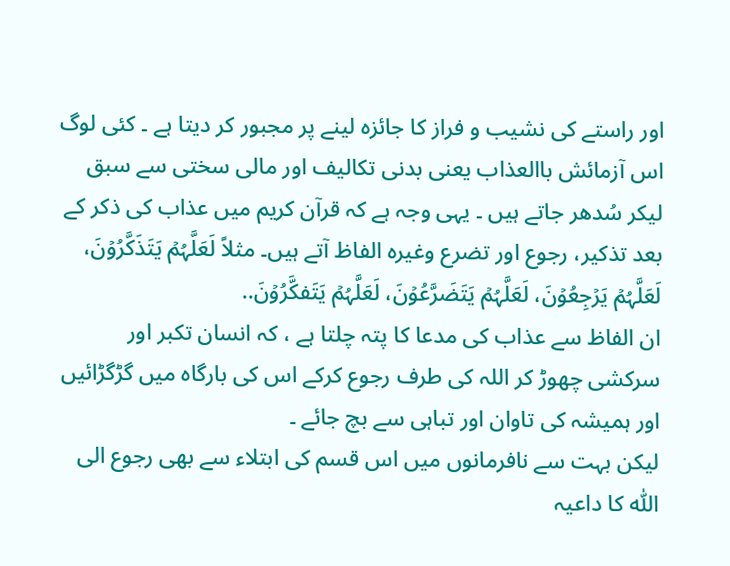اور راستے کی نشیب و فراز کا جائزہ لینے پر مجبور کر دیتا ہے ۔ کئی لوگ اس آزمائش باالعذاب یعنی بدنی تکالیف اور مالی سختی سے سبق لیکر سُدھر جاتے ہیں ۔ یہی وجہ ہے کہ قرآن کریم میں عذاب کی ذکر کے بعد تذکیر، رجوع اور تضرع وغیرہ الفاظ آتے ہیں۔ مثلاً لَعَلَّہُمۡ یَتَذَکَّرُوۡنَ، لَعَلَّہُمۡ یَرۡجِعُوۡنَ، لَعَلَّہُمۡ یَتَضَرَّعُوۡنَ، لَعَلَّہُمۡ یَتَفکَّرُوۡنَ..
ان الفاظ سے عذاب کی مدعا کا پتہ چلتا ہے ، کہ انسان تکبر اور سرکشی چھوڑ کر اللہ کی طرف رجوع کرکے اس کی بارگاہ میں گڑگڑائیں اور ہمیشہ کی تاوان اور تباہی سے بچ جائے ۔
لیکن بہت سے نافرمانوں میں اس قسم کی ابتلاء سے بھی رجوع الی اللّٰہ کا داعیہ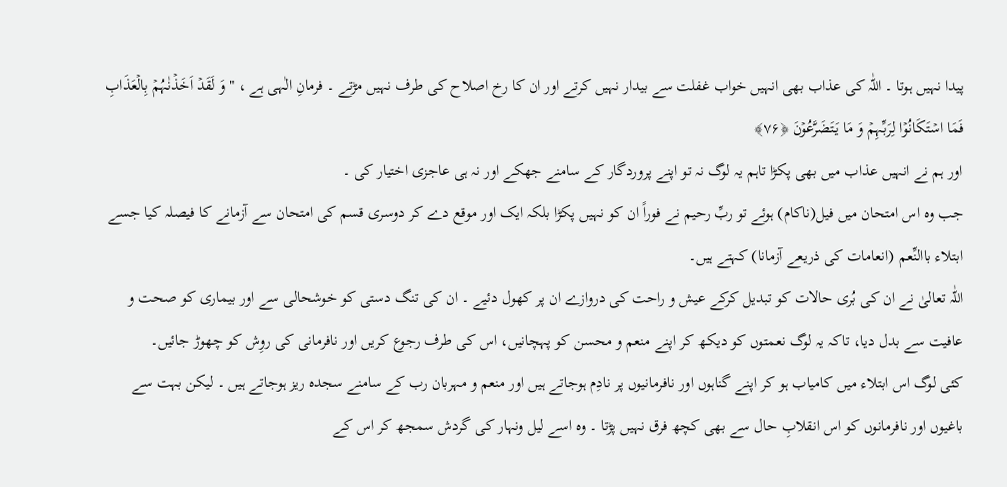پیدا نہیں ہوتا ۔ اللّٰہ کی عذاب بھی انہیں خواب غفلت سے بیدار نہیں کرتے اور ان کا رخ اصلاح کی طرف نہیں مڑتے ۔ فرمانِ الٰہی ہے ، " وَ لَقَدۡ اَخَذۡنٰہُمۡ بِالۡعَذَابِ فَمَا اسۡتَکَانُوۡا لِرَبِّہِمۡ وَ مَا یَتَضَرَّعُوۡنَ ﴿۷۶﴾
اور ہم نے انہیں عذاب میں بھی پکڑا تاہم یہ لوگ نہ تو اپنے پروردگار کے سامنے جھکے اور نہ ہی عاجزی اختیار کی ۔
جب وہ اس امتحان میں فیل(ناکام) ہوئے تو ربِّ رحیم نے فوراً ان کو نہیں پکڑا بلکہ ایک اور موقع دے کر دوسری قسم کی امتحان سے آزمانے کا فیصلہ کیا جسے ابتلاء باالنِّعم (انعامات کی ذریعے آزمانا) کہتے ہیں۔
اللّٰہ تعالیٰ نے ان کی بُری حالات کو تبدیل کرکے عیش و راحت کی دروازے ان پر کھول دئیے ۔ ان کی تنگ دستی کو خوشحالی سے اور بیماری کو صحت و عافیت سے بدل دیا، تاکہ یہ لوگ نعمتوں کو دیکھ کر اپنے منعم و محسن کو پہچانیں، اس کی طرف رجوع کریں اور نافرمانی کی روِش کو چھوڑ جائیں۔
کئی لوگ اس ابتلاء میں کامیاب ہو کر اپنے گناہوں اور نافرمانیوں پر نادِم ہوجاتے ہیں اور منعم و مہربان رب کے سامنے سجدہ ریز ہوجاتے ہیں ۔ لیکن بہت سے باغیوں اور نافرمانوں کو اس انقلابِ حال سے بھی کچھ فرق نہیں پڑتا ۔ وہ اسے لیل ونہار کی گردش سمجھ کر اس کے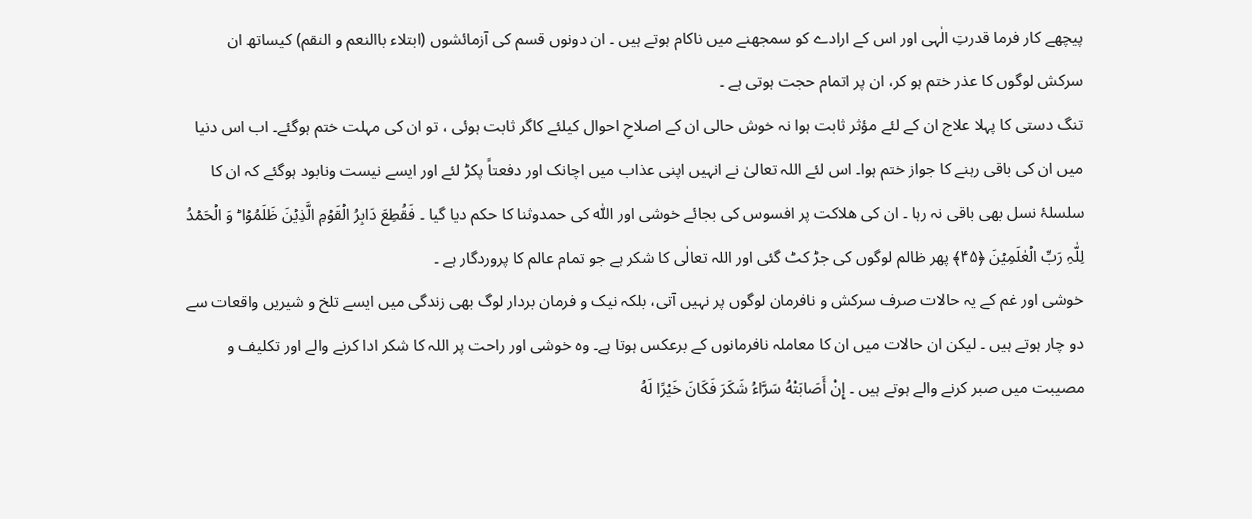پیچھے کار فرما قدرتِ الٰہی اور اس کے ارادے کو سمجھنے میں ناکام ہوتے ہیں ۔ ان دونوں قسم کی آزمائشوں (ابتلاء باالنعم و النقم) کیساتھ ان سرکش لوگوں کا عذر ختم ہو کر، ان پر اتمام حجت ہوتی ہے ۔
تنگ دستی کا پہلا علاج ان کے لئے مؤثر ثابت ہوا نہ خوش حالی ان کے اصلاحِ احوال کیلئے کاگر ثابت ہوئی ، تو ان کی مہلت ختم ہوگئے۔ اب اس دنیا میں ان کی باقی رہنے کا جواز ختم ہوا۔ اس لئے اللہ تعالیٰ نے انہیں اپنی عذاب میں اچانک اور دفعتاً پکڑ لئے اور ایسے نیست ونابود ہوگئے کہ ان کا سلسلۂ نسل بھی باقی نہ رہا ۔ ان کی ھلاکت پر افسوس کی بجائے خوشی اور اللّٰہ کی حمدوثنا کا حکم دیا گیا ۔ فَقُطِعَ دَابِرُ الۡقَوۡمِ الَّذِیۡنَ ظَلَمُوۡا ؕ وَ الۡحَمۡدُ لِلّٰہِ رَبِّ الۡعٰلَمِیۡنَ ﴿۴۵﴾ پھر ظالم لوگوں کی جڑ کٹ گئی اور اللہ تعالٰی کا شکر ہے جو تمام عالم کا پروردگار ہے ۔
خوشی اور غم کے یہ حالات صرف سرکش و نافرمان لوگوں پر نہیں آتی، بلکہ نیک و فرمان بردار لوگ بھی زندگی میں ایسے تلخ و شیریں واقعات سے دو چار ہوتے ہیں ۔ لیکن ان حالات میں ان کا معاملہ نافرمانوں کے برعکس ہوتا ہے۔ وہ خوشی اور راحت پر اللہ کا شکر ادا کرنے والے اور تکلیف و مصیبت میں صبر کرنے والے ہوتے ہیں ۔ إِنْ أَصَابَتْهُ سَرَّاءُ شَكَرَ فَكَانَ خَيْرًا لَهُ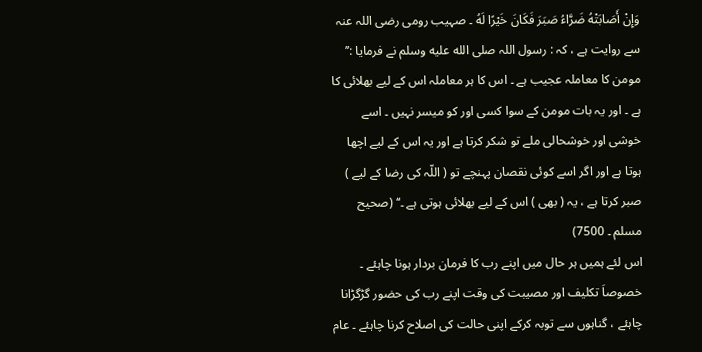وَإِنْ أَصَابَتْهُ ضَرَّاءُ صَبَرَ فَكَانَ خَيْرًا لَهُ ۔ صہیب رومی رضی اللہ عنہ سے روایت ہے ، کہ : رسول اللہ صلى الله عليه وسلم نے فرمایا :’’ مومن کا معاملہ عجیب ہے ۔ اس کا ہر معاملہ اس کے لیے بھلائی کا ہے ۔ اور یہ بات مومن کے سوا کسی اور کو میسر نہیں ۔ اسے خوشی اور خوشحالی ملے تو شکر کرتا ہے اور یہ اس کے لیے اچھا ہوتا ہے اور اگر اسے کوئی نقصان پہنچے تو ( اللّہ کی رضا کے لیے ) صبر کرتا ہے ، یہ ( بھی ) اس کے لیے بھلائی ہوتی ہے ۔‘‘ (صحیح مسلم ۔ 7500)
اس لئے ہمیں ہر حال میں اپنے رب کا فرمان بردار ہونا چاہئے ۔ خصوصاَ تکلیف اور مصیبت کی وقت اپنے رب کی حضور گڑگڑانا چاہئے ، گناہوں سے توبہ کرکے اپنی حالت کی اصلاح کرنا چاہئے ۔ عام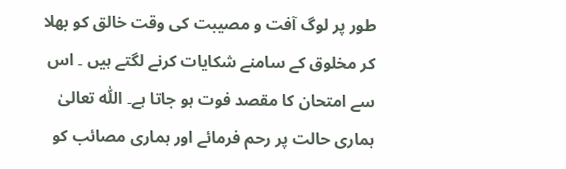طور پر لوگ آفت و مصیبت کی وقت خالق کو بھلا کر مخلوق کے سامنے شکایات کرنے لگتے ہیں ۔ اس سے امتحان کا مقصد فوت ہو جاتا ہے۔ اللّٰہ تعالیٰ ہماری حالت پر رحم فرمائے اور ہماری مصائب کو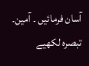آسان فرمائیں ۔ آمین۔
تبصرہ لکھیے